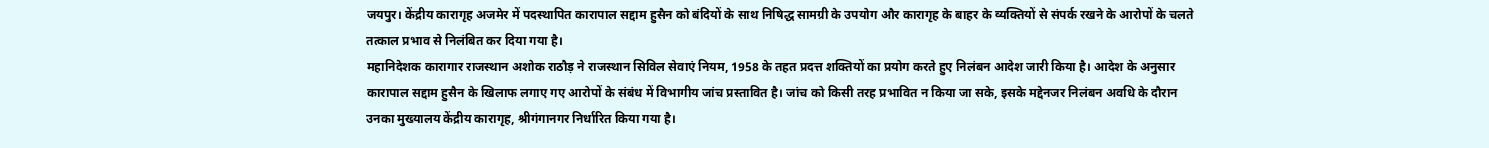जयपुर। केंद्रीय कारागृह अजमेर में पदस्थापित कारापाल सद्दाम हुसैन को बंदियों के साथ निषिद्ध सामग्री के उपयोग और कारागृह के बाहर के व्यक्तियों से संपर्क रखने के आरोपों के चलते तत्काल प्रभाव से निलंबित कर दिया गया है।
महानिदेशक कारागार राजस्थान अशोक राठौड़ ने राजस्थान सिविल सेवाएं नियम, 1958 के तहत प्रदत्त शक्तियों का प्रयोग करते हुए निलंबन आदेश जारी किया है। आदेश के अनुसार कारापाल सद्दाम हुसैन के खिलाफ लगाए गए आरोपों के संबंध में विभागीय जांच प्रस्तावित है। जांच को किसी तरह प्रभावित न किया जा सके, इसके मद्देनजर निलंबन अवधि के दौरान उनका मुख्यालय केंद्रीय कारागृह, श्रीगंगानगर निर्धारित किया गया है।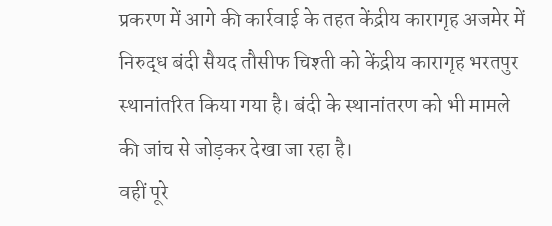प्रकरण में आगे की कार्रवाई के तहत केंद्रीय कारागृह अजमेर में निरुद्ध बंदी सैयद तौसीफ चिश्ती को केंद्रीय कारागृह भरतपुर स्थानांतरित किया गया है। बंदी के स्थानांतरण को भी मामले की जांच से जोड़कर देखा जा रहा है।
वहीं पूरे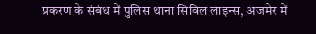प्रकरण के संबंध में पुलिस थाना सिविल लाइन्स, अजमेर में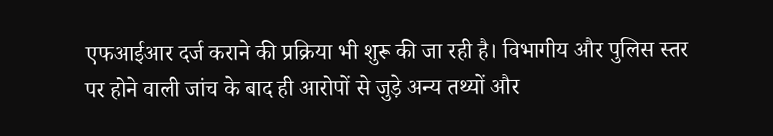एफआईआर दर्ज कराने की प्रक्रिया भी शुरू की जा रही है। विभागीय और पुलिस स्तर पर होने वाली जांच के बाद ही आरोपों से जुड़े अन्य तथ्यों और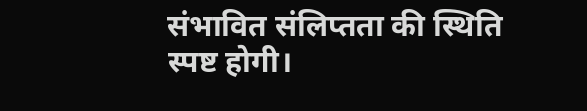संभावित संलिप्तता की स्थिति स्पष्ट होगी।